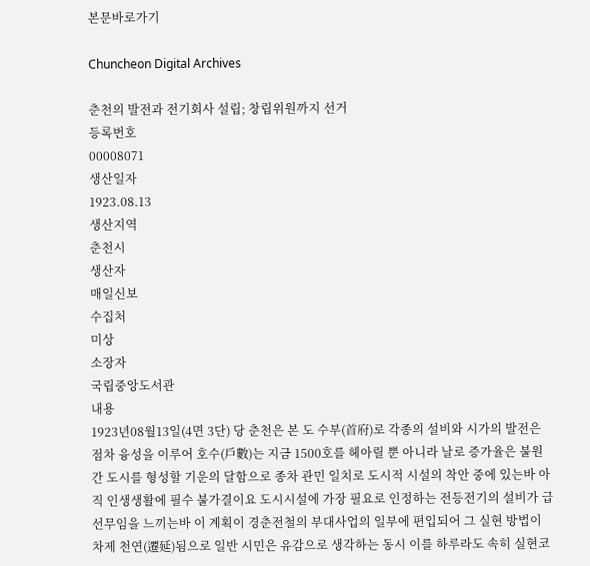본문바로가기

Chuncheon Digital Archives

춘천의 발전과 전기회사 설립; 창립위원까지 선거
등록번호
00008071
생산일자
1923.08.13
생산지역
춘천시
생산자
매일신보
수집처
미상
소장자
국립중앙도서관
내용
1923년08월13일(4면 3단) 당 춘천은 본 도 수부(首府)로 각종의 설비와 시가의 발전은 점차 융성을 이루어 호수(戶數)는 지금 1500호를 헤아릴 뿐 아니라 날로 증가율은 불원간 도시를 형성할 기운의 달함으로 종차 관민 일치로 도시적 시설의 착안 중에 있는바 아직 인생생활에 필수 불가결이요 도시시설에 가장 필요로 인정하는 전등전기의 설비가 급선무임을 느끼는바 이 계획이 경춘전철의 부대사업의 일부에 편입되어 그 실현 방법이 차제 천연(遷延)됨으로 일반 시민은 유감으로 생각하는 동시 이를 하루라도 속히 실현코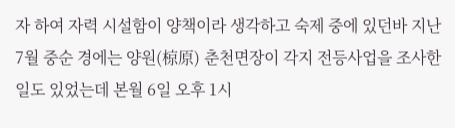자 하여 자력 시설함이 양책이라 생각하고 숙제 중에 있던바 지난 7월 중순 경에는 양원(椋原) 춘천면장이 각지 전등사업을 조사한 일도 있었는데 본월 6일 오후 1시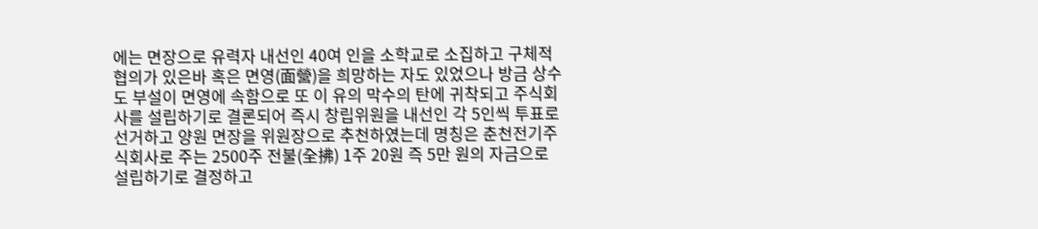에는 면장으로 유력자 내선인 40여 인을 소학교로 소집하고 구체적 협의가 있은바 혹은 면영(面營)을 희망하는 자도 있었으나 방금 상수도 부설이 면영에 속함으로 또 이 유의 막수의 탄에 귀착되고 주식회사를 설립하기로 결론되어 즉시 창립위원을 내선인 각 5인씩 투표로 선거하고 양원 면장을 위원장으로 추천하였는데 명칭은 춘천전기주식회사로 주는 2500주 전불(全拂) 1주 20원 즉 5만 원의 자금으로 설립하기로 결정하고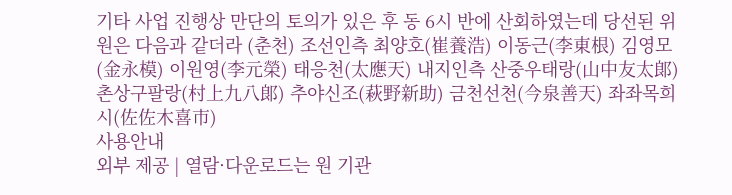기타 사업 진행상 만단의 토의가 있은 후 동 6시 반에 산회하였는데 당선된 위원은 다음과 같더라 (춘천) 조선인측 최양호(崔養浩) 이동근(李東根) 김영모(金永模) 이원영(李元榮) 태응천(太應天) 내지인측 산중우태랑(山中友太郞) 촌상구팔랑(村上九八郞) 추야신조(萩野新助) 금천선천(今泉善天) 좌좌목희시(佐佐木喜市)
사용안내
외부 제공 | 열람·다운로드는 원 기관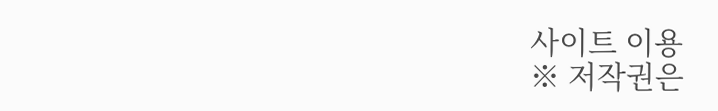사이트 이용
※ 저작권은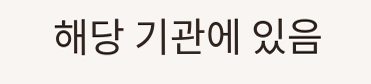해당 기관에 있음